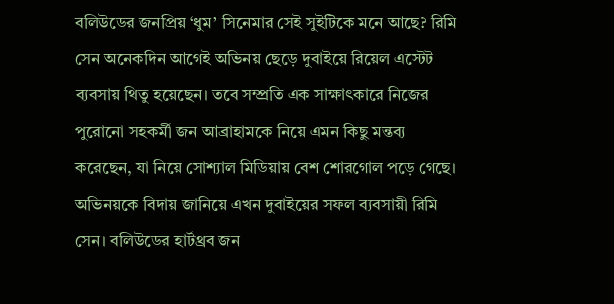বলিউডের জনপ্রিয় ‘ধুম’ সিনেমার সেই সুইটিকে মনে আছে? রিমি সেন অনেকদিন আগেই অভিনয় ছেড়ে দুবাইয়ে রিয়েল এস্টেট ব্যবসায় থিতু হয়েছেন। তবে সম্প্রতি এক সাক্ষাৎকারে নিজের পুরোনো সহকর্মী জন আব্রাহামকে নিয়ে এমন কিছু মন্তব্য করেছেন, যা নিয়ে সোশ্যাল মিডিয়ায় বেশ শোরগোল পড়ে গেছে।
অভিনয়কে বিদায় জানিয়ে এখন দুবাইয়ের সফল ব্যবসায়ী রিমি সেন। বলিউডের হার্টথ্রব জন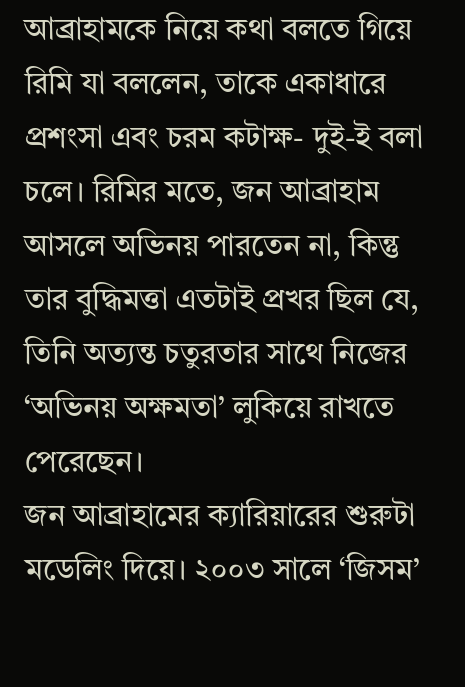আব্রাহামকে নিয়ে কথা বলতে গিয়ে রিমি যা বললেন, তাকে একাধারে প্রশংসা এবং চরম কটাক্ষ- দুই-ই বলা চলে। রিমির মতে, জন আব্রাহাম আসলে অভিনয় পারতেন না, কিন্তু তার বুদ্ধিমত্তা এতটাই প্রখর ছিল যে, তিনি অত্যন্ত চতুরতার সাথে নিজের ‘অভিনয় অক্ষমতা’ লুকিয়ে রাখতে পেরেছেন।
জন আব্রাহামের ক্যারিয়ারের শুরুটা মডেলিং দিয়ে। ২০০৩ সালে ‘জিসম’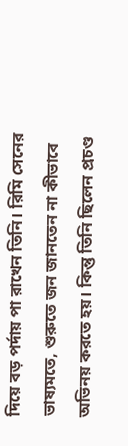দিয়ে বড় পর্দায় পা রাখেন তিনি। রিমি সেনের ভাষ্যমতে, শুরুতে জন জানতেন না কীভাবে অভিনয় করতে হয়। কিন্তু তিনি ছিলেন প্রচণ্ড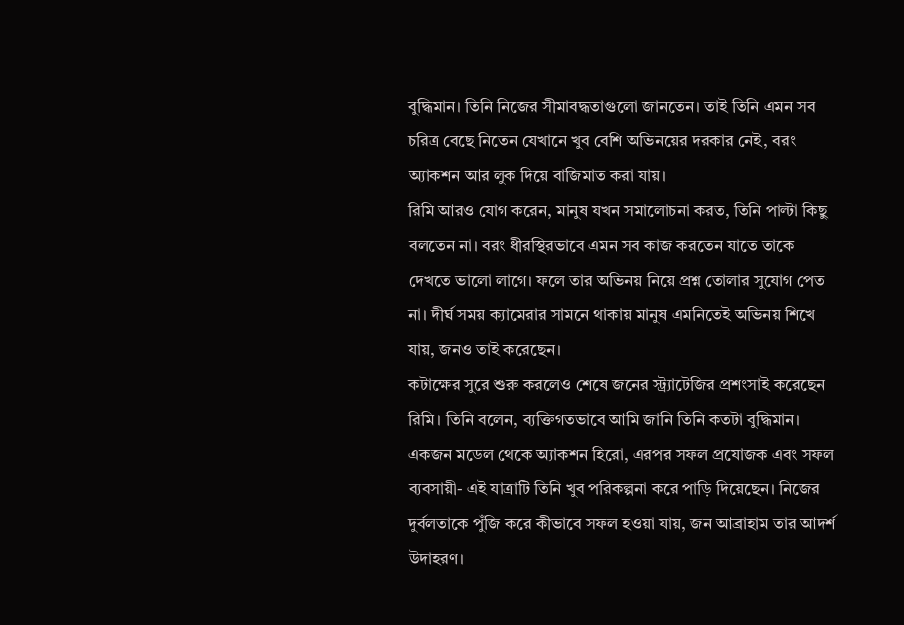বুদ্ধিমান। তিনি নিজের সীমাবদ্ধতাগুলো জানতেন। তাই তিনি এমন সব চরিত্র বেছে নিতেন যেখানে খুব বেশি অভিনয়ের দরকার নেই, বরং অ্যাকশন আর লুক দিয়ে বাজিমাত করা যায়।
রিমি আরও যোগ করেন, মানুষ যখন সমালোচনা করত, তিনি পাল্টা কিছু বলতেন না। বরং ধীরস্থিরভাবে এমন সব কাজ করতেন যাতে তাকে দেখতে ভালো লাগে। ফলে তার অভিনয় নিয়ে প্রশ্ন তোলার সুযোগ পেত না। দীর্ঘ সময় ক্যামেরার সামনে থাকায় মানুষ এমনিতেই অভিনয় শিখে যায়, জনও তাই করেছেন।
কটাক্ষের সুরে শুরু করলেও শেষে জনের স্ট্র্যাটেজির প্রশংসাই করেছেন রিমি। তিনি বলেন, ব্যক্তিগতভাবে আমি জানি তিনি কতটা বুদ্ধিমান। একজন মডেল থেকে অ্যাকশন হিরো, এরপর সফল প্রযোজক এবং সফল ব্যবসায়ী- এই যাত্রাটি তিনি খুব পরিকল্পনা করে পাড়ি দিয়েছেন। নিজের দুর্বলতাকে পুঁজি করে কীভাবে সফল হওয়া যায়, জন আব্রাহাম তার আদর্শ উদাহরণ।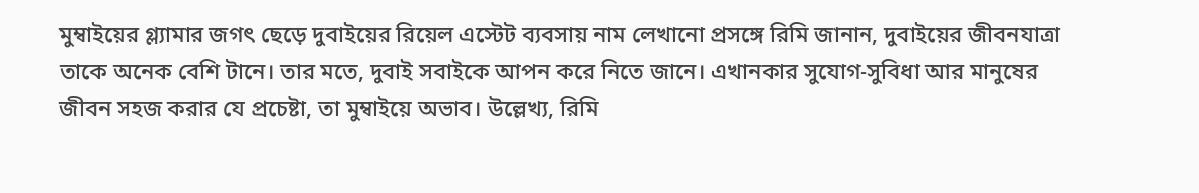মুম্বাইয়ের গ্ল্যামার জগৎ ছেড়ে দুবাইয়ের রিয়েল এস্টেট ব্যবসায় নাম লেখানো প্রসঙ্গে রিমি জানান, দুবাইয়ের জীবনযাত্রা তাকে অনেক বেশি টানে। তার মতে, দুবাই সবাইকে আপন করে নিতে জানে। এখানকার সুযোগ-সুবিধা আর মানুষের জীবন সহজ করার যে প্রচেষ্টা, তা মুম্বাইয়ে অভাব। উল্লেখ্য, রিমি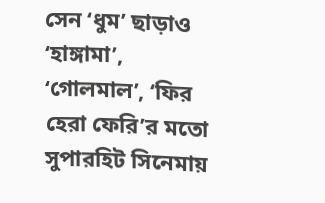সেন ‘ধুম’ ছাড়াও ‘হাঙ্গামা’, ‘গোলমাল’, ‘ফির হেরা ফেরি’র মতো সুপারহিট সিনেমায়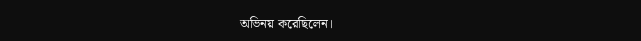অভিনয় করেছিলেন।